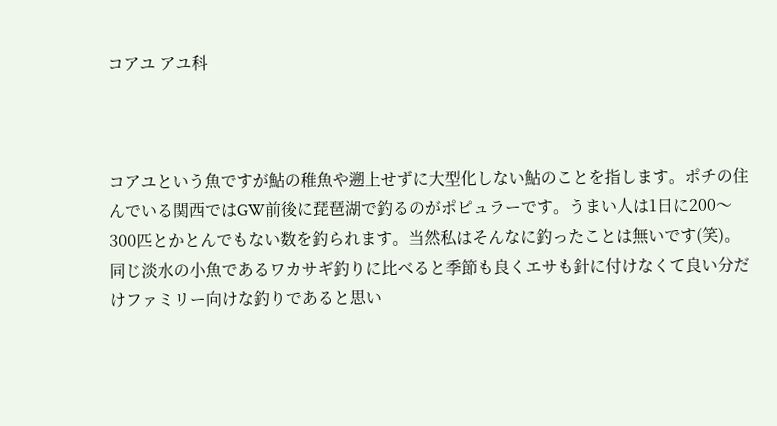コアユ アユ科



コアユという魚ですが鮎の稚魚や遡上せずに大型化しない鮎のことを指します。ポチの住んでいる関西ではGW前後に琵琶湖で釣るのがポピュラーです。うまい人は1日に200〜300匹とかとんでもない数を釣られます。当然私はそんなに釣ったことは無いです(笑)。同じ淡水の小魚であるワカサギ釣りに比べると季節も良くエサも針に付けなくて良い分だけファミリー向けな釣りであると思い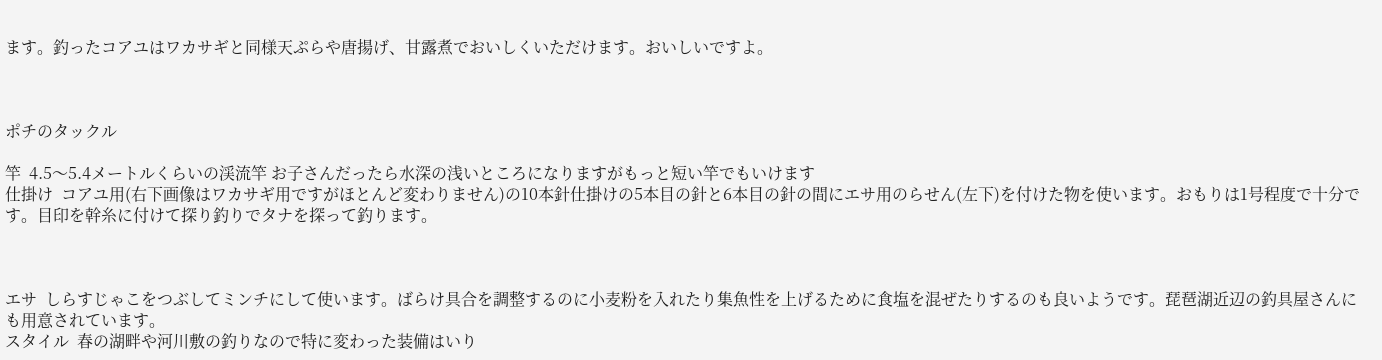ます。釣ったコアユはワカサギと同様天ぷらや唐揚げ、甘露煮でおいしくいただけます。おいしいですよ。



ポチのタックル

竿  4.5〜5.4メートルくらいの渓流竿 お子さんだったら水深の浅いところになりますがもっと短い竿でもいけます
仕掛け  コアユ用(右下画像はワカサギ用ですがほとんど変わりません)の10本針仕掛けの5本目の針と6本目の針の間にエサ用のらせん(左下)を付けた物を使います。おもりは1号程度で十分です。目印を幹糸に付けて探り釣りでタナを探って釣ります。



エサ  しらすじゃこをつぶしてミンチにして使います。ばらけ具合を調整するのに小麦粉を入れたり集魚性を上げるために食塩を混ぜたりするのも良いようです。琵琶湖近辺の釣具屋さんにも用意されています。
スタイル  春の湖畔や河川敷の釣りなので特に変わった装備はいり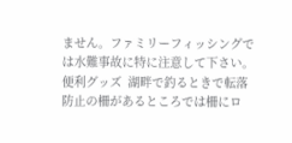ません。ファミリーフィッシングでは水難事故に特に注意して下さい。
便利グッズ  湖畔で釣るときで転落防止の柵があるところでは柵にロ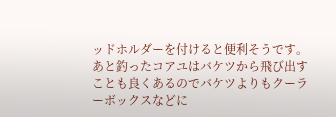ッドホルダーを付けると便利そうです。あと釣ったコアユはバケツから飛び出すことも良くあるのでバケツよりもクーラーボックスなどに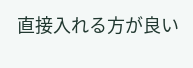直接入れる方が良い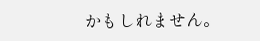かもしれません。